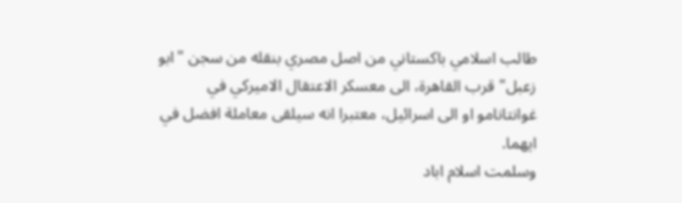طالب اسلامي باكستاني من اصل مصري بنقله من سجن "ابو زعبل" قرب القاهرة، الى معسكر الاعتقال الاميركي في غوانتانامو او الى اسرائيل، معتبرا انه سيلقى معاملة افضل في ايهما.
وسلمت اسلام اباد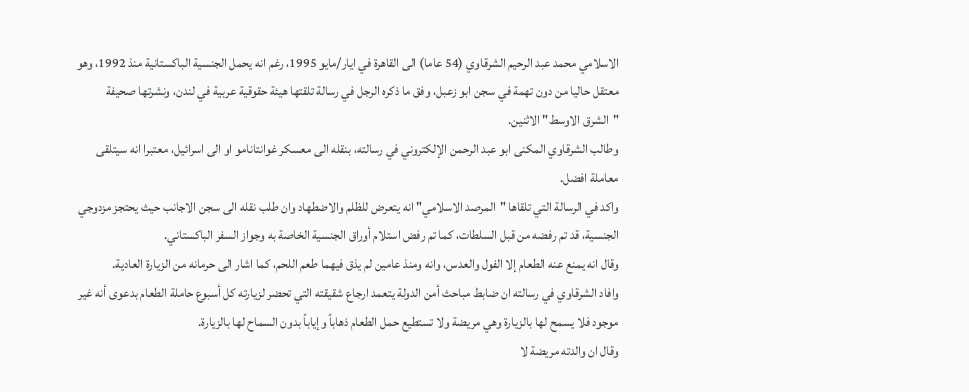الاسلامي محمد عبد الرحيم الشرقاوي (54 عاما) الى القاهرة في ايار/مايو 1995، رغم انه يحمل الجنسية الباكستانية منذ 1992، وهو معتقل حاليا من دون تهمة في سجن ابو زعبل، وفق ما ذكره الرجل في رسالة تلقتها هيئة حقوقية عربية في لندن، ونشرتها صحيفة "الشرق الاوسط" الاثنين.
وطالب الشرقاوي المكنى ابو عبد الرحمن الإلكتروني في رسالته، بنقله الى معسكر غوانتانامو او الى اسرائيل، معتبرا انه سيتلقى معاملة افضل.
واكد في الرسالة التي تلقاها "المرصد الاسلامي" انه يتعرض للظلم والاضطهاد وان طلب نقله الى سجن الاجانب حيث يحتجز مزدوجي الجنسية، قد تم رفضه من قبل السلطات، كما تم رفض استلام أوراق الجنسية الخاصة به وجواز السفر الباكستاني.
وقال انه يمنع عنه الطعام إلا الفول والعدس، وانه ومنذ عامين لم يذق فيهما طعم اللحم، كما اشار الى حرمانه من الزيارة العادية.
وافاد الشرقاوي في رسالته ان ضابط مباحث أمن الدولة يتعمد ارجاع شقيقته التي تحضر لزيارته كل أسبوع حاملة الطعام بدعوى أنه غير موجود فلا يسمح لها بالزيارة وهي مريضة ولا تستطيع حمل الطعام ذهاباً وإياباً بدون السماح لها بالزيارة.
وقال ان والدته مريضة لا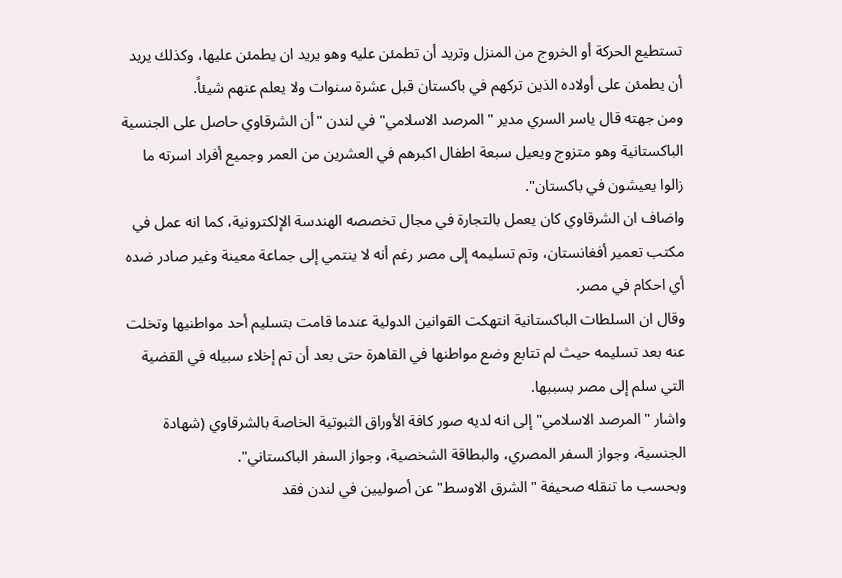تستطيع الحركة أو الخروج من المنزل وتريد أن تطمئن عليه وهو يريد ان يطمئن عليها، وكذلك يريد أن يطمئن على أولاده الذين تركهم في باكستان قبل عشرة سنوات ولا يعلم عنهم شيئاً.
ومن جهته قال ياسر السري مدير "المرصد الاسلامي" في لندن "أن الشرقاوي حاصل على الجنسية الباكستانية وهو متزوج ويعيل سبعة اطفال اكبرهم في العشرين من العمر وجميع أفراد اسرته ما زالوا يعيشون في باكستان".
واضاف ان الشرقاوي كان يعمل بالتجارة في مجال تخصصه الهندسة الإلكترونية، كما انه عمل في مكتب تعمير أفغانستان، وتم تسليمه إلى مصر رغم أنه لا ينتمي إلى جماعة معينة وغير صادر ضده أي احكام في مصر.
وقال ان السلطات الباكستانية انتهكت القوانين الدولية عندما قامت بتسليم أحد مواطنيها وتخلت عنه بعد تسليمه حيث لم تتابع وضع مواطنها في القاهرة حتى بعد أن تم إخلاء سبيله في القضية التي سلم إلى مصر بسببها.
واشار "المرصد الاسلامي" إلى انه لديه صور كافة الأوراق الثبوتية الخاصة بالشرقاوي (شهادة الجنسية، وجواز السفر المصري، والبطاقة الشخصية، وجواز السفر الباكستاني".
وبحسب ما تنقله صحيفة "الشرق الاوسط" عن أصوليين في لندن فقد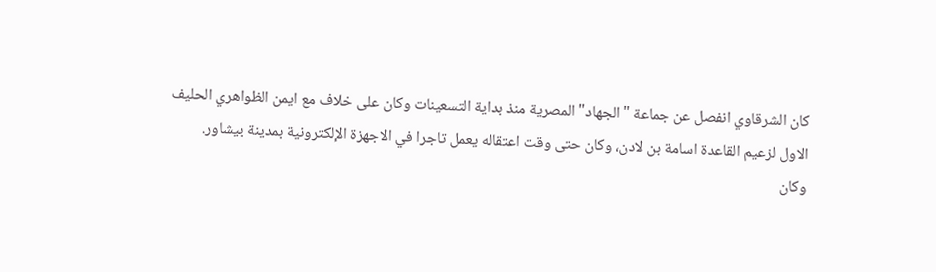كان الشرقاوي انفصل عن جماعة "الجهاد" المصرية منذ بداية التسعينات وكان على خلاف مع ايمن الظواهري الحليف الاول لزعيم القاعدة اسامة بن لادن، وكان حتى وقت اعتقاله يعمل تاجرا في الاجهزة الإلكترونية بمدينة بيشاور.
وكان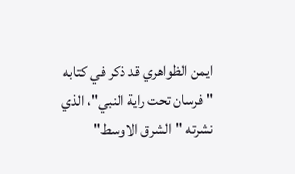ايمن الظواهري قد ذكر في كتابه "فرسان تحت راية النبي"، الذي نشرته "الشرق الاوسط"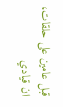قبل عامين على حلقات، ان قيادي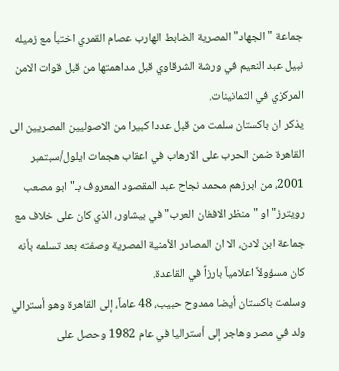جماعة "الجهاد" المصرية الضابط الهارب عصام القمري اختبأ مع زميله نبيل عبد النعيم في ورشة الشرقاوي قبل مداهمتها من قبل قوات الامن المركزي في الثمانينات.
يذكر ان باكستان سلمت من قبل عددا كبيرا من الاصوليين المصريين الى القاهرة ضمن الحرب على الارهاب في اعقاب هجمات ايلول/سبتمبر 2001، من ابرزهم محمد نجاح عبد المقصود المعروف بـ"ابو مصعب رويترز" او "منظر الافغان العرب" في بيشاور، الذي كان على خلاف مع جماعة ابن لادن، الا ان المصادر الأمنية المصرية وصفته بعد تسلمه بأنه كان مسؤولاً اعلامياً بارزاً في القاعدة.
وسلمت باكستان أيضا ممدوح حبيب، 48 عاماً، إلى القاهرة وهو أسترالي ولد في مصر وهاجر إلى أستراليا في عام 1982 وحصل على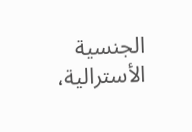الجنسية الأسترالية،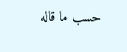حسب ما قاله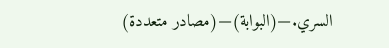السري.—(البوابة)—(مصادر متعددة)